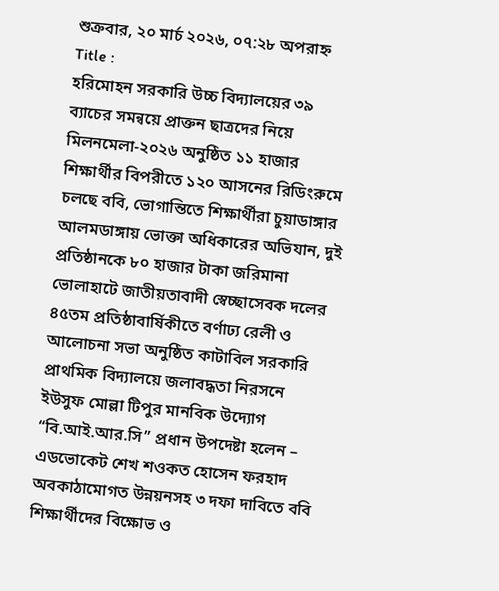শুক্রবার, ২০ মার্চ ২০২৬, ০৭:২৮ অপরাহ্ন
Title :
হরিমোহন সরকারি উচ্চ বিদ্যালয়ের ৩৯ ব্যাচের সমন্বয়ে প্রাক্তন ছাত্রদের নিয়ে মিলনমেলা-২০২৬ অনুষ্ঠিত ১১ হাজার শিক্ষার্থীর বিপরীতে ১২০ আসনের রিডিংরুমে চলছে ববি, ভোগান্তিতে শিক্ষার্থীরা চুয়াডাঙ্গার আলমডাঙ্গায় ভোক্তা অধিকারের অভিযান, দুই প্রতিষ্ঠানকে ৮০ হাজার টাকা জরিমানা ভোলাহাটে জাতীয়তাবাদী স্বেচ্ছাসেবক দলের ৪৫তম প্রতিষ্ঠাবার্ষিকীতে বর্ণাঢ্য রেলী ও আলোচনা সভা অনুষ্ঠিত কাটাবিল সরকারি প্রাথমিক বিদ্যালয়ে জলাবদ্ধতা নিরসনে ইউসুফ মোল্লা টিপুর মানবিক উদ্যোগ “বি.আই.আর.সি” প্রধান উপদেষ্টা হলেন – এডভোকেট শেখ শওকত হোসেন ফরহাদ অবকাঠামোগত উন্নয়নসহ ৩ দফা দাবিতে ববি শিক্ষার্থীদের বিক্ষোভ ও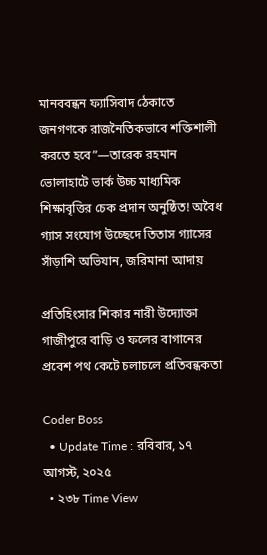মানববন্ধন ফ্যাসিবাদ ঠেকাতে জনগণকে রাজনৈতিকভাবে শক্তিশালী করতে হবে”—তারেক রহমান ভোলাহাটে ভার্ক উচ্চ মাধ্যমিক শিক্ষাবৃত্তির চেক প্রদান অনুষ্ঠিত! অবৈধ গ্যাস সংযোগ উচ্ছেদে তিতাস গ্যাসের সাঁড়াশি অভিযান, জরিমানা আদায়

প্রতিহিংসার শিকার নারী উদ্যোক্তা গাজীপুরে বাড়ি ও ফলের বাগানের প্রবেশ পথ কেটে চলাচলে প্রতিবন্ধকতা

Coder Boss
  • Update Time : রবিবার, ১৭ আগস্ট, ২০২৫
  • ২৩৮ Time View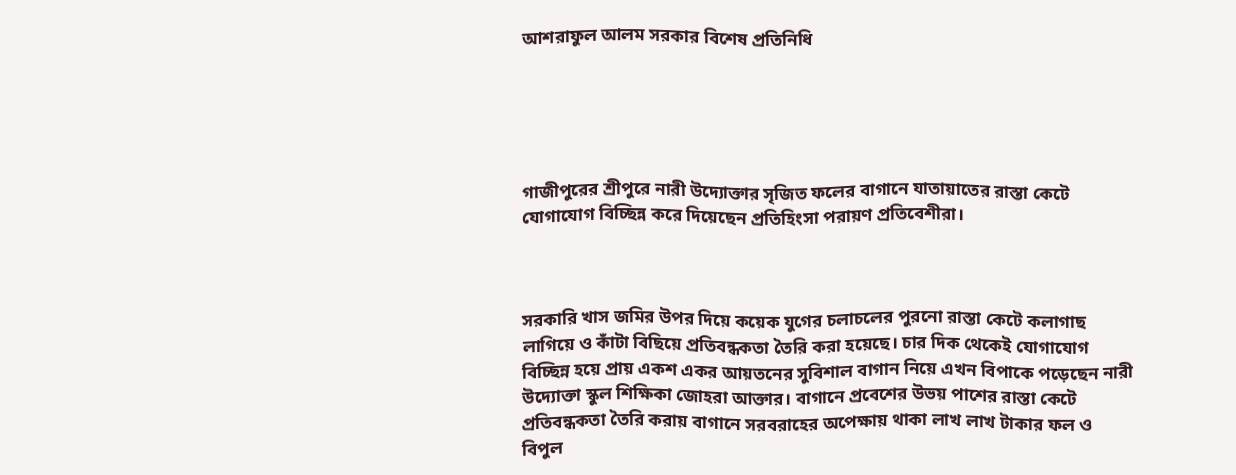আশরাফুল আলম সরকার বিশেষ প্রতিনিধি





গাজীপুরের শ্রীপুরে নারী উদ্যোক্তার সৃজিত ফলের বাগানে যাতায়াতের রাস্তা কেটে যোগাযোগ বিচ্ছিন্ন করে দিয়েছেন প্রতিহিংসা পরায়ণ প্রতিবেশীরা।



সরকারি খাস জমির উপর দিয়ে কয়েক যুগের চলাচলের পুরনো রাস্তা কেটে কলাগাছ লাগিয়ে ও কাঁটা বিছিয়ে প্রতিবন্ধকতা তৈরি করা হয়েছে। চার দিক থেকেই যোগাযোগ বিচ্ছিন্ন হয়ে প্রায় একশ একর আয়তনের সুবিশাল বাগান নিয়ে এখন বিপাকে পড়েছেন নারী উদ্যোক্তা স্কুল শিক্ষিকা জোহরা আক্তার। বাগানে প্রবেশের উভয় পাশের রাস্তা কেটে প্রতিবন্ধকতা তৈরি করায় বাগানে সরবরাহের অপেক্ষায় থাকা লাখ লাখ টাকার ফল ও বিপুল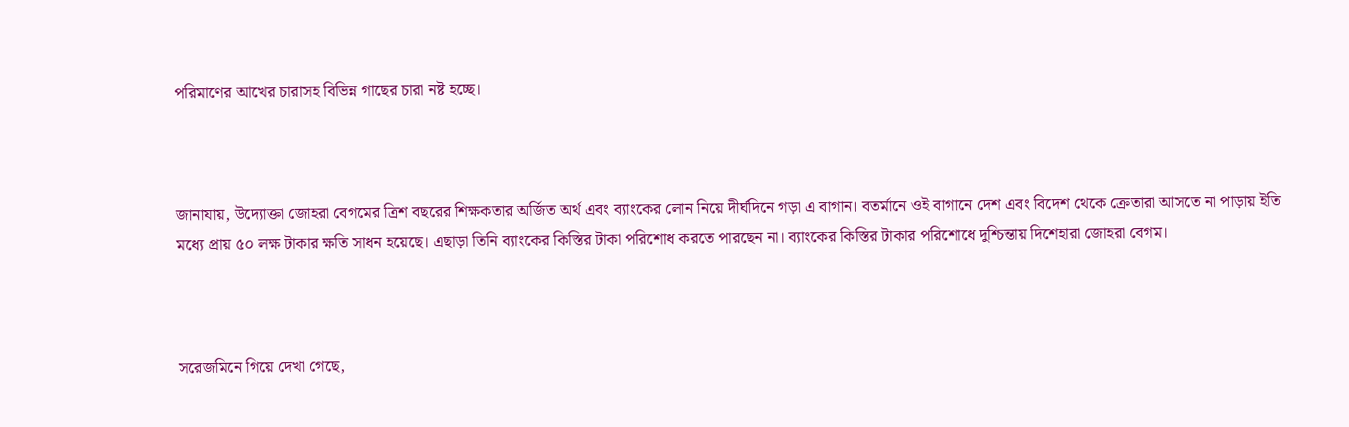পরিমাণের আখের চারাসহ বিভিন্ন গাছের চারা নষ্ট হচ্ছে।



জানাযায়, উদ্যোক্তা জোহরা বেগমের ত্রিশ বছরের শিক্ষকতার অর্জিত অর্থ এবং ব্যাংকের লোন নিয়ে দীর্ঘদিনে গড়া এ বাগান। বতর্মানে ওই বাগানে দেশ এবং বিদেশ থেকে ক্রেতারা আসতে না পাড়ায় ইতি মধ্যে প্রায় ৫০ লক্ষ টাকার ক্ষতি সাধন হয়েছে। এছাড়া তিনি ব্যাংকের কিস্তির টাকা পরিশোধ করতে পারছেন না। ব্যাংকের কিস্তির টাকার পরিশোধে দুশ্চিন্তায় দিশেহারা জোহরা বেগম।



সরেজমিনে গিয়ে দেখা গেছে,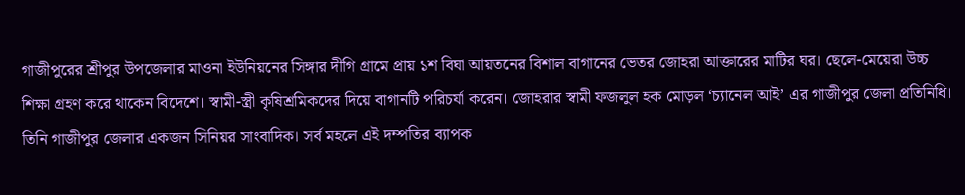গাজীপুরের শ্রীপুর উপজেলার মাওনা ইউনিয়নের সিঙ্গার দীগি গ্রামে প্রায় ১শ বিঘা আয়তনের বিশাল বাগানের ভেতর জোহরা আক্তারের মাটির ঘর। ছেলে-মেয়েরা উচ্চ শিক্ষা গ্রহণ করে থাকেন বিদেশে। স্বামী-স্ত্রী কৃষিশ্রমিকদের দিয়ে বাগানটি পরিচর্যা করেন। জোহরার স্বামী ফজলুল হক মোড়ল ‘চ্যানেল আই’ এর গাজীপুর জেলা প্রতিনিধি। তিনি গাজীপুর জেলার একজন সিনিয়র সাংবাদিক। সর্ব মহলে এই দম্পতির ব্যাপক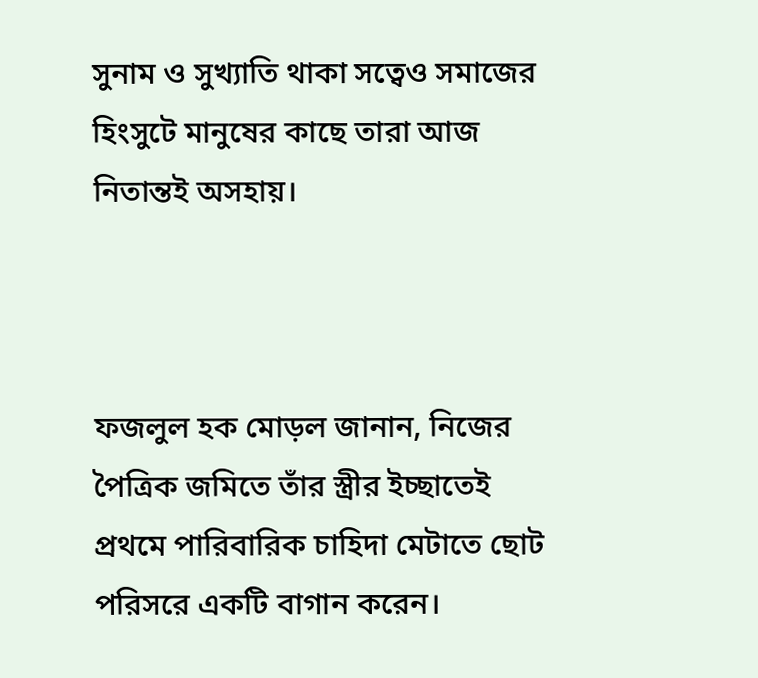সুনাম ও সুখ্যাতি থাকা সত্বেও সমাজের হিংসুটে মানুষের কাছে তারা আজ নিতান্তই অসহায়।



ফজলুল হক মোড়ল জানান, নিজের পৈত্রিক জমিতে তাঁর স্ত্রীর ইচ্ছাতেই প্রথমে পারিবারিক চাহিদা মেটাতে ছোট পরিসরে একটি বাগান করেন।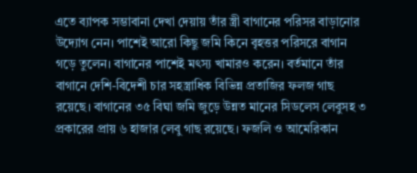এতে ব্যাপক সম্ভাবানা দেখা দেয়ায় তাঁর স্ত্রী বাগানের পরিসর বাড়ানোর উদ্যোগ নেন। পাশেই আরো কিছু জমি কিনে বৃহত্তর পরিসরে বাগান গড়ে তুলেন। বাগানের পাশেই মৎস্য খামারও করেন। বর্তমানে তাঁর বাগানে দেশি-বিদেশী চার সহস্ত্রাধিক বিভিন্ন প্রতাজির ফলজ গাছ রয়েছে। বাগানের ৩৫ বিঘা জমি জুড়ে উন্নত মানের সিডলেস লেবুসহ ৩ প্রকারের প্রায় ৬ হাজার লেবু গাছ রয়েছে। ফজলি ও আমেরিকান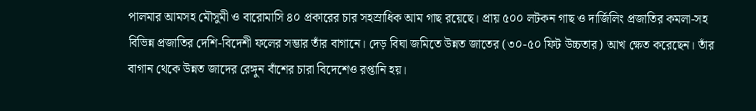পালমার আমসহ মৌসুমী ও বারোমাসি ৪০ প্রকারের চার সহস্রাধিক আম গাছ রয়েছে। প্রায় ৫০০ লটকন গাছ ও দার্জিলিং প্রজাতির কমলা-সহ বিভিন্ন প্রজাতির দেশি-বিদেশী ফলের সম্ভার তাঁর বাগানে। দেড় বিঘা জমিতে উন্নত জাতের (৩০-৫০ ফিট উচ্চতার) আখ ক্ষেত করেছেন। তাঁর বাগান থেকে উন্নত জাদের রেঙ্গুন বাঁশের চারা বিদেশেও রপ্তানি হয়।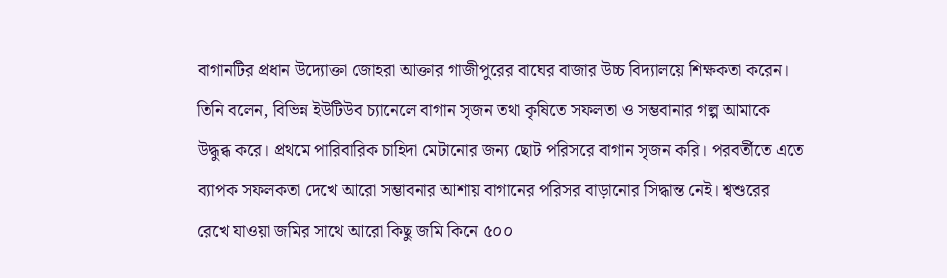বাগানটির প্রধান উদ্যোক্তা জোহরা আক্তার গাজীপুরের বাঘের বাজার উচ্চ বিদ্যালয়ে শিক্ষকতা করেন। তিনি বলেন, বিভিন্ন ইউটিউব চ্যানেলে বাগান সৃজন তথা কৃষিতে সফলতা ও সম্ভবানার গল্প আমাকে উদ্ধুব্ধ করে। প্রথমে পারিবারিক চাহিদা মেটানোর জন্য ছোট পরিসরে বাগান সৃজন করি। পরবর্তীতে এতে ব্যাপক সফলকতা দেখে আরো সম্ভাবনার আশায় বাগানের পরিসর বাড়ানোর সিদ্ধান্ত নেই। শ্বশুরের রেখে যাওয়া জমির সাথে আরো কিছু জমি কিনে ৫০০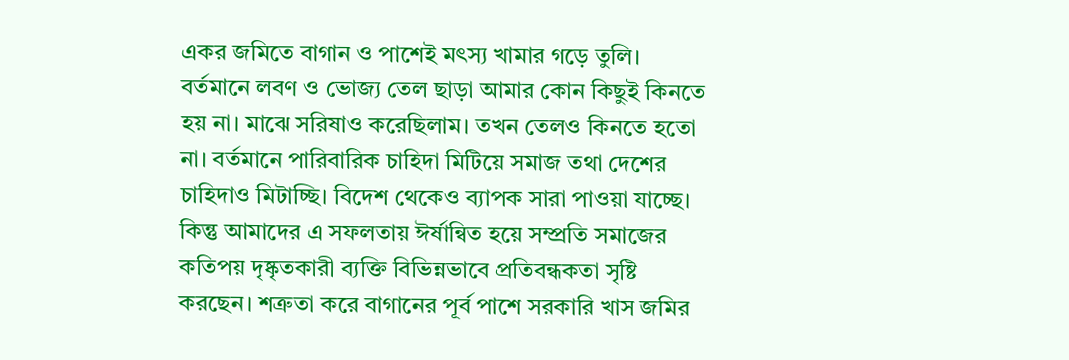একর জমিতে বাগান ও পাশেই মৎস্য খামার গড়ে তুলি। বর্তমানে লবণ ও ভোজ্য তেল ছাড়া আমার কোন কিছুই কিনতে হয় না। মাঝে সরিষাও করেছিলাম। তখন তেলও কিনতে হতো না। বর্তমানে পারিবারিক চাহিদা মিটিয়ে সমাজ তথা দেশের চাহিদাও মিটাচ্ছি। বিদেশ থেকেও ব্যাপক সারা পাওয়া যাচ্ছে। কিন্তু আমাদের এ সফলতায় ঈর্ষান্বিত হয়ে সম্প্রতি সমাজের কতিপয় দৃষ্কৃতকারী ব্যক্তি বিভিন্নভাবে প্রতিবন্ধকতা সৃষ্টি করছেন। শত্রুতা করে বাগানের পূর্ব পাশে সরকারি খাস জমির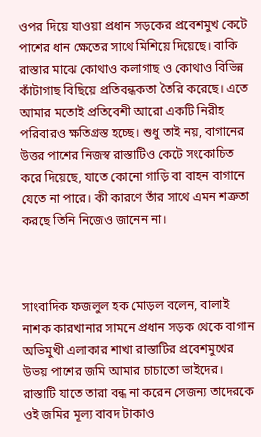ওপর দিয়ে যাওয়া প্রধান সড়কের প্রবেশমুখ কেটে পাশের ধান ক্ষেতের সাথে মিশিয়ে দিয়েছে। বাকি রাস্তার মাঝে কোথাও কলাগাছ ও কোথাও বিভিন্ন কাঁটাগাছ বিছিয়ে প্রতিবন্ধকতা তৈরি করেছে। এতে আমার মতোই প্রতিবেশী আরো একটি নিরীহ পরিবারও ক্ষতিগ্রস্ত হচ্ছে। শুধু তাই নয়, বাগানের উত্তর পাশের নিজস্ব রাস্তাটিও কেটে সংকোচিত করে দিয়েছে, যাতে কোনো গাড়ি বা বাহন বাগানে যেতে না পারে। কী কারণে তাঁর সাথে এমন শত্রুতা করছে তিনি নিজেও জানেন না।



সাংবাদিক ফজলুল হক মোড়ল বলেন, বালাই নাশক কারখানার সামনে প্রধান সড়ক থেকে বাগান অভিমুখী এলাকার শাখা রাস্তাটির প্রবেশমুখের উভয় পাশের জমি আমার চাচাতো ভাইদের। রাস্তাটি যাতে তারা বন্ধ না করেন সেজন্য তাদেরকে ওই জমির মূল্য বাবদ টাকাও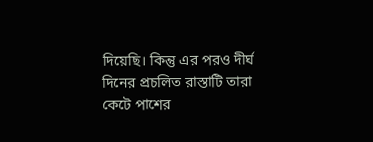দিয়েছি। কিন্তু এর পরও দীর্ঘ দিনের প্রচলিত রাস্তাটি তারা কেটে পাশের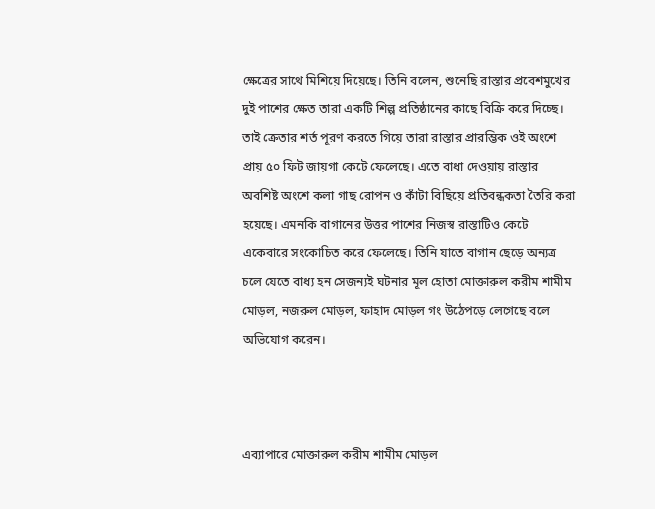ক্ষেত্রের সাথে মিশিয়ে দিয়েছে। তিনি বলেন, শুনেছি রাস্তার প্রবেশমুখের দুই পাশের ক্ষেত তারা একটি শিল্প প্রতিষ্ঠানের কাছে বিক্রি করে দিচ্ছে। তাই ক্রেতার শর্ত পূরণ করতে গিয়ে তারা রাস্তার প্রারম্ভিক ওই অংশে প্রায় ৫০ ফিট জায়গা কেটে ফেলেছে। এতে বাধা দেওয়ায় রাস্তার অবশিষ্ট অংশে কলা গাছ রোপন ও কাঁটা বিছিয়ে প্রতিবন্ধকতা তৈরি করা হয়েছে। এমনকি বাগানের উত্তর পাশের নিজস্ব রাস্তাটিও কেটে একেবারে সংকোচিত করে ফেলেছে। তিনি যাতে বাগান ছেড়ে অন্যত্র চলে যেতে বাধ্য হন সেজন্যই ঘটনার মূল হোতা মোক্তারুল করীম শামীম মোড়ল, নজরুল মোড়ল, ফাহাদ মোড়ল গং উঠেপড়ে লেগেছে বলে অভিযোগ করেন।



এব্যাপারে মোক্তারুল করীম শামীম মোড়ল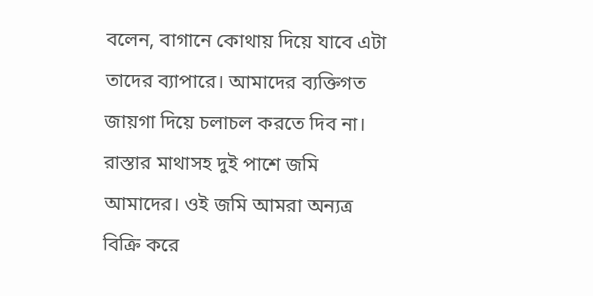বলেন, বাগানে কোথায় দিয়ে যাবে এটা তাদের ব্যাপারে। আমাদের ব্যক্তিগত জায়গা দিয়ে চলাচল করতে দিব না। রাস্তার মাথাসহ দুই পাশে জমি আমাদের। ওই জমি আমরা অন্যত্র বিক্রি করে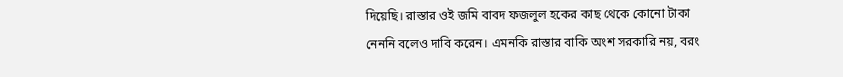দিয়েছি। রাস্তার ওই জমি বাবদ ফজলুল হকের কাছ থেকে কোনো টাকা নেননি বলেও দাবি করেন। এমনকি রাস্তার বাকি অংশ সরকারি নয়, বরং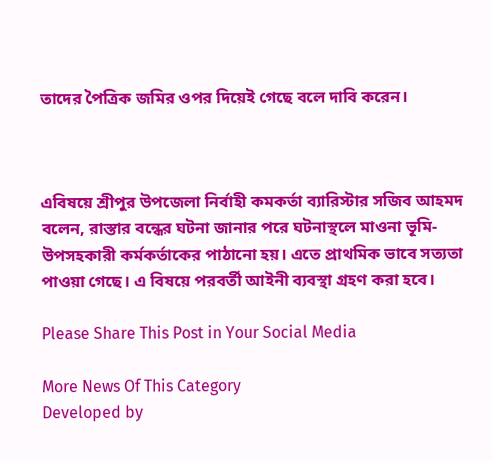তাদের পৈত্রিক জমির ওপর দিয়েই গেছে বলে দাবি করেন।



এবিষয়ে শ্রীপুর উপজেলা নির্বাহী কমকর্তা ব্যারিস্টার সজিব আহমদ বলেন, রাস্তার বন্ধের ঘটনা জানার পরে ঘটনাস্থলে মাওনা ভূমি-উপসহকারী কর্মকর্তাকের পাঠানো হয়। এতে প্রাথমিক ভাবে সত্যতা পাওয়া গেছে। এ বিষয়ে পরবর্তী আইনী ব্যবস্থা গ্রহণ করা হবে।

Please Share This Post in Your Social Media

More News Of This Category
Developed by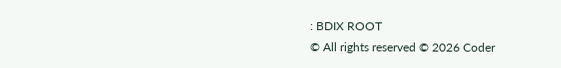: BDIX ROOT
© All rights reserved © 2026 Coder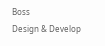Boss
Design & Develop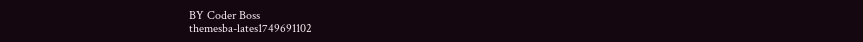BY Coder Boss
themesba-lates1749691102